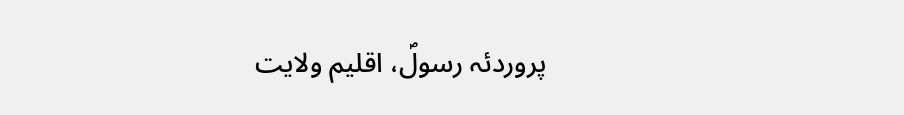پروردئہ رسولؐ، اقلیم ولایت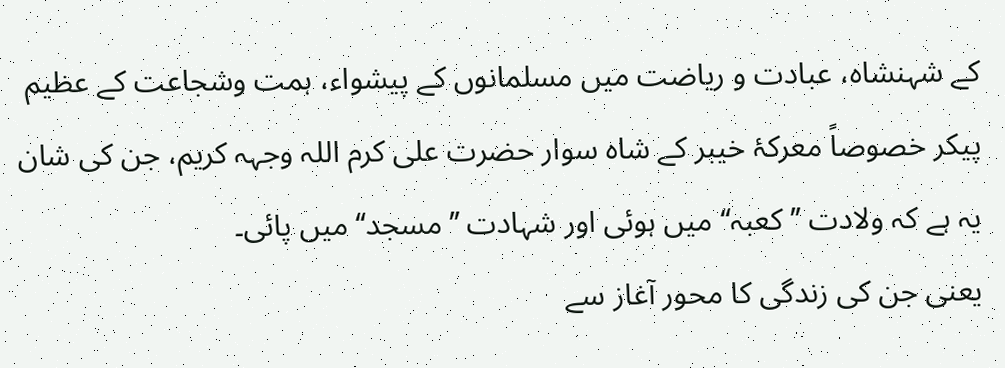کے شہنشاہ، عبادت و ریاضت میں مسلمانوں کے پیشواء، ہمت وشجاعت کے عظیم پیکر خصوصاً معرکۂ خیبر کے شاہ سوار حضرت علی کرم اللہ وجہہ کریم، جن کی شان یہ ہے کہ ولادت ’’کعبہ‘‘ میں ہوئی اور شہادت ’’مسجد‘‘ میں پائی۔
یعنی جن کی زندگی کا محور آغاز سے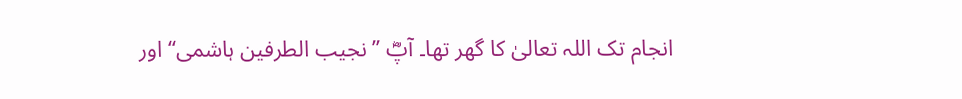انجام تک اللہ تعالیٰ کا گھر تھا۔ آپؓ ’’ نجیب الطرفین ہاشمی‘‘ اور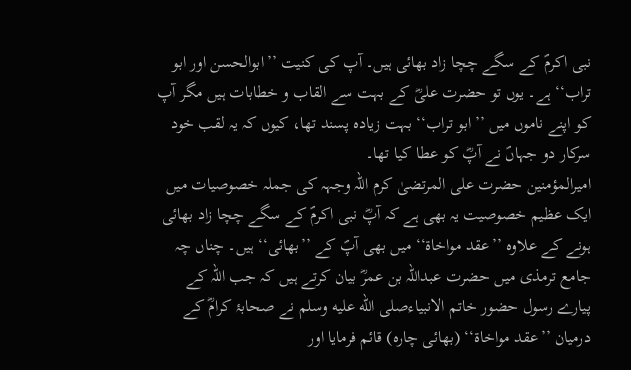نبی اکرمؐ کے سگے چچا زاد بھائی ہیں۔ آپ کی کنیت ’’ابوالحسن اور ابو تراب‘‘ ہے۔ یوں تو حضرت علیؓ کے بہت سے القاب و خطابات ہیں مگر آپ کو اپنے ناموں میں ’’ابو تراب‘‘ بہت زیادہ پسند تھا، کیوں کہ یہ لقب خود سرکار دو جہاںؐ نے آپؓ کو عطا کیا تھا۔
امیرالمؤمنین حضرت علی المرتضیٰ کرم اللہ وجہہ کی جملہ خصوصیات میں ایک عظیم خصوصیت یہ بھی ہے کہ آپؓ نبی اکرمؐ کے سگے چچا زاد بھائی ہونے کے علاوہ ’’عقد مواخاۃ‘‘ میں بھی آپؐ کے ’’بھائی‘‘ ہیں۔ چناں چہ جامع ترمذی میں حضرت عبداللہ بن عمرؓ بیان کرتے ہیں کہ جب اللہ کے پیارے رسول حضور خاتم الانبیاءصلى الله عليه وسلم نے صحابۂ کرامؓ کے درمیان ’’عقد مواخاۃ‘‘ (بھائی چارہ) قائم فرمایا اور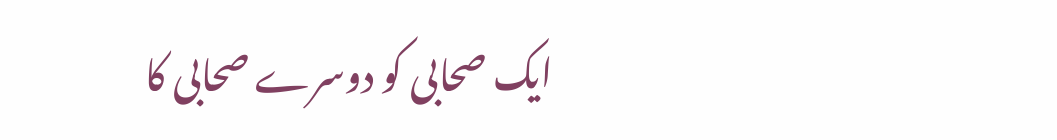ایک صحابی کو دوسرے صحابی کا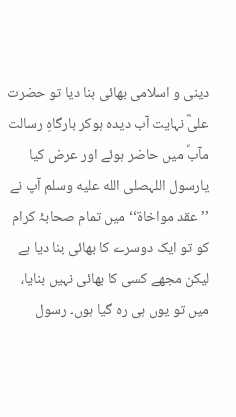دینی و اسلامی بھائی بنا دیا تو حضرت علیؓ نہایت آب دیدہ ہوکر بارگاہِ رسالت مآبؐ میں حاضر ہوئے اور عرض کیا یارسول اللہصلى الله عليه وسلم آپ نے ’’عقد مواخاۃ‘‘ میں تمام صحابۂ کرام کو تو ایک دوسرے کا بھائی بنا دیا ہے لیکن مجھے کسی کا بھائی نہیں بنایا، میں تو یوں ہی رہ گیا ہوں۔ رسول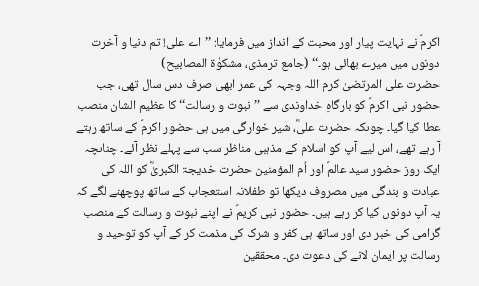اکرمؐ نے نہایت پیار اور محبت کے انداز میں فرمایا: ’’اے علی! تم دنیا و آخرت دونوں میں میرے بھائی ہو۔‘‘ (جامع ترمذی، مشکوٰۃ المصابیح)
حضرت علی المرتضیٰ کرم اللہ وجہہ کی عمر ابھی صرف دس سال تھی، جب حضور نبی اکرمؐ کو بارگاہِ خداوندی سے ’’نبوت و رسالت‘‘ کا عظیم الشان منصب عطا کیا گیا۔ چوںکہ حضرت علیؓ، شیر خوارگی میں ہی حضور اکرمؐ کے ساتھ رہتے آ رہے تھے، اس لیے آپ کو اسلام کے مذہبی مناظر سب سے پہلے نظر آئے۔ چناںچہ ایک روز حضور سید عالمؐ اور اُم المؤمنین حضرت خدیجۃ الکبریٰؓ کو اللہ کی عبادت و بندگی میں مصروف دیکھا تو طفلانہ استعجاب کے ساتھ پوچھنے لگے کہ یہ آپ دونوں کیا کر رہے ہیں۔ حضور نبی کریمؐ نے اپنے نبوت و رسالت کے منصب گرامی کی خبر دی اور ساتھ ہی کفر و شرک کی مذمت کر کے آپ کو توحید و رسالت پر ایمان لانے کی دعوت دی۔ محققین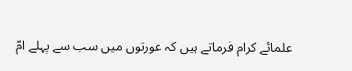علمائے کرام فرماتے ہیں کہ عورتوں میں سب سے پہلے امّ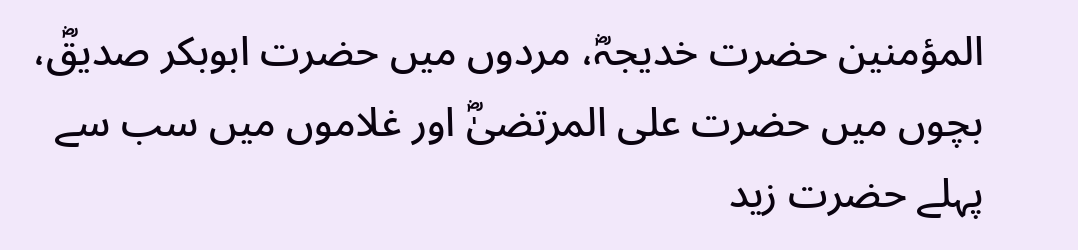المؤمنین حضرت خدیجہؓ، مردوں میں حضرت ابوبکر صدیقؓ، بچوں میں حضرت علی المرتضیٰؓ اور غلاموں میں سب سے پہلے حضرت زید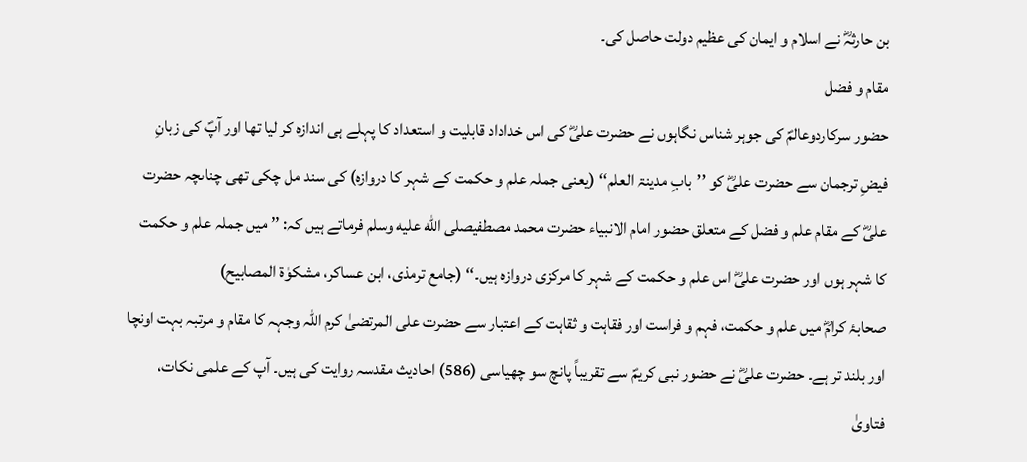بن حارثہؓ نے اسلام و ایمان کی عظیم دولت حاصل کی۔
مقام و فضل
حضور سرکاردوعالمؐ کی جوہر شناس نگاہوں نے حضرت علیؓ کی اس خداداد قابلیت و استعداد کا پہلے ہی اندازہ کر لیا تھا اور آپؐ کی زبانِ فیضِ ترجمان سے حضرت علیؓ کو ’’بابِ مدینۃ العلم‘‘ (یعنی جملہ علم و حکمت کے شہر کا دروازہ) کی سند مل چکی تھی چناںچہ حضرت علیؓ کے مقام علم و فضل کے متعلق حضور امام الانبیاء حضرت محمد مصطفیصلى الله عليه وسلم فرماتے ہیں کہ: ’’ میں جملہ علم و حکمت کا شہر ہوں اور حضرت علیؓ اس علم و حکمت کے شہر کا مرکزی دروازہ ہیں۔‘‘ (جامع ترمذی، ابن عساکر، مشکوٰۃ المصابیح)
صحابۂ کرامؓ میں علم و حکمت، فہم و فراست اور فقاہت و ثقاہت کے اعتبار سے حضرت علی المرتضیٰ کرم اللہ وجہہ کا مقام و مرتبہ بہت اونچا اور بلند تر ہے۔ حضرت علیؓ نے حضور نبی کریمؐ سے تقریباً پانچ سو چھیاسی (586) احادیث مقدسہ روایت کی ہیں۔ آپ کے علمی نکات، فتاویٰ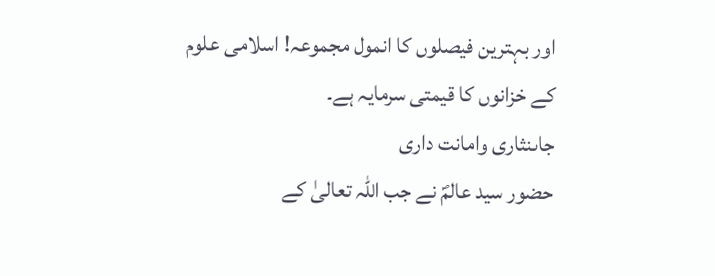اور بہترین فیصلوں کا انمول مجموعہ! اسلامی علوم کے خزانوں کا قیمتی سرمایہ ہے۔
جاںنثاری وامانت داری
حضور سید عالمؐ نے جب اللہ تعالیٰ کے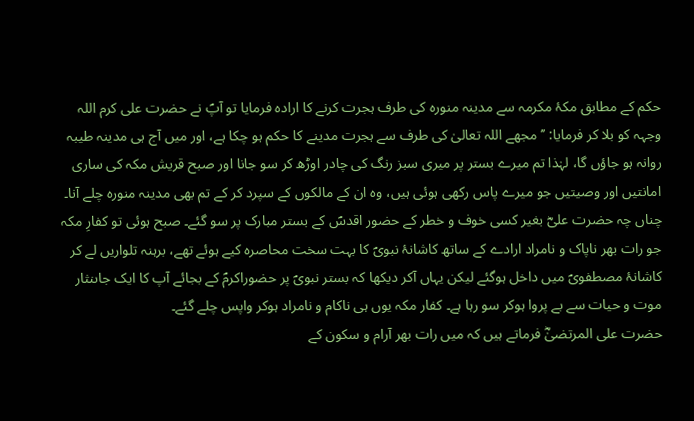حکم کے مطابق مکۂ مکرمہ سے مدینہ منورہ کی طرف ہجرت کرنے کا ارادہ فرمایا تو آپؐ نے حضرت علی کرم اللہ وجہہ کو بلا کر فرمایا: ’’مجھے اللہ تعالیٰ کی طرف سے ہجرت مدینے کا حکم ہو چکا ہے، اور میں آج ہی مدینہ طیبہ روانہ ہو جاؤں گا، لہٰذا تم میرے بستر پر میری سبز رنگ کی چادر اوڑھ کر سو جانا اور صبح قریش مکہ کی ساری امانتیں اور وصیتیں جو میرے پاس رکھی ہوئی ہیں، وہ ان کے مالکوں کے سپرد کر کے تم بھی مدینہ منورہ چلے آنا۔ چناں چہ حضرت علیؓ بغیر کسی خوف و خطر کے حضور اقدسؐ کے بستر مبارک پر سو گئے۔ صبح ہوئی تو کفارِ مکہ جو رات بھر ناپاک و نامراد ارادے کے ساتھ کاشانۂ نبویؐ کا بہت سخت محاصرہ کیے ہوئے تھے، برہنہ تلواریں لے کر کاشانۂ مصطفویؐ میں داخل ہوگئے لیکن یہاں آکر دیکھا کہ بستر نبویؐ پر حضوراکرمؐ کے بجائے آپ کا ایک جاںنثار موت و حیات سے بے پروا ہوکر سو رہا ہے۔ کفار مکہ یوں ہی ناکام و نامراد ہوکر واپس چلے گئے۔
حضرت علی المرتضیٰؓ فرماتے ہیں کہ میں رات بھر آرام و سکون کے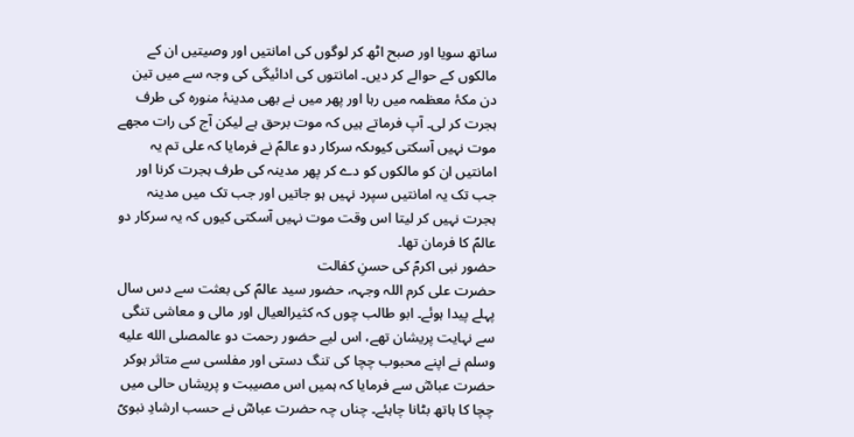ساتھ سویا اور صبح اٹھ کر لوگوں کی امانتیں اور وصیتیں ان کے مالکوں کے حوالے کر دیں۔ امانتوں کی ادائیگی کی وجہ سے میں تین دن مکۂ معظمہ میں رہا اور پھر میں نے بھی مدینۂ منورہ کی طرف ہجرت کر لی۔ آپ فرماتے ہیں کہ موت برحق ہے لیکن آج کی رات مجھے موت نہیں آسکتی کیوںکہ سرکار دو عالمؐ نے فرمایا کہ علی تم یہ امانتیں ان کو مالکوں کو دے کر پھر مدینہ کی طرف ہجرت کرنا اور جب تک یہ امانتیں سپرد نہیں ہو جاتیں اور جب تک میں مدینہ ہجرت نہیں کر لیتا اس وقت موت نہیں آسکتی کیوں کہ یہ سرکار دو عالمؐ کا فرمان تھا۔
حضور نبی اکرمؐ کی حسنِ کفالت
حضرت علی کرم اللہ وجہہ، حضور سید عالمؐ کی بعثت سے دس سال پہلے پیدا ہوئے۔ ابو طالب چوں کہ کثیرالعیال اور مالی و معاشی تنگی سے نہایت پریشان تھے، اس لیے حضور رحمت دو عالمصلى الله عليه وسلم نے اپنے محبوب چچا کی تنگ دستی اور مفلسی سے متاثر ہوکر حضرت عباسؓ سے فرمایا کہ ہمیں اس مصیبت و پریشاں حالی میں چچا کا ہاتھ بٹانا چاہئے۔ چناں چہ حضرت عباسؓ نے حسب ارشادِ نبویؐ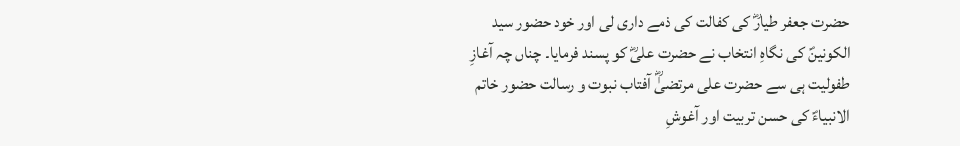حضرت جعفر طیارؓ کی کفالت کی ذمے داری لی اور خود حضور سید الکونینؐ کی نگاہِ انتخاب نے حضرت علیؓ کو پسند فرمایا۔ چناں چہ آغازِ طفولیت ہی سے حضرت علی مرتضیٰؓ آفتاب نبوت و رسالت حضور خاتم الانبیاءؐ کی حسن تربیت اور آغوشِ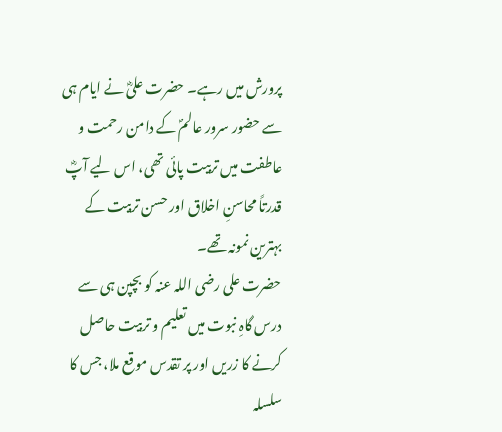پرورش میں رہے۔ حضرت علیؓ نے ایام ہی سے حضور سرور عالمؐ کے دامن رحمت و عاطفت میں تربیت پائی تھی، اس لیے آپؓ قدرتاً محاسنِ اخلاق اور حسن تربیت کے بہترین نمونہ تھے۔
حضرت علی رضی اللہ عنہ کو بچپن ہی سے درس گاہِ نبوت میں تعلیم و تربیت حاصل کرنے کا زریں اور پر تقدس موقع ملا، جس کا سلسلہ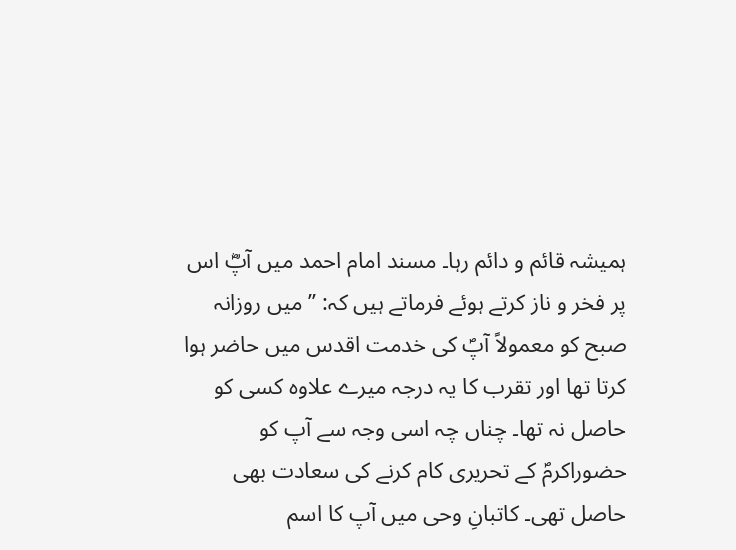ہمیشہ قائم و دائم رہا۔ مسند امام احمد میں آپؓ اس پر فخر و ناز کرتے ہوئے فرماتے ہیں کہ: ’’ میں روزانہ صبح کو معمولاً آپؐ کی خدمت اقدس میں حاضر ہوا کرتا تھا اور تقرب کا یہ درجہ میرے علاوہ کسی کو حاصل نہ تھا۔ چناں چہ اسی وجہ سے آپ کو حضوراکرمؐ کے تحریری کام کرنے کی سعادت بھی حاصل تھی۔ کاتبانِ وحی میں آپ کا اسم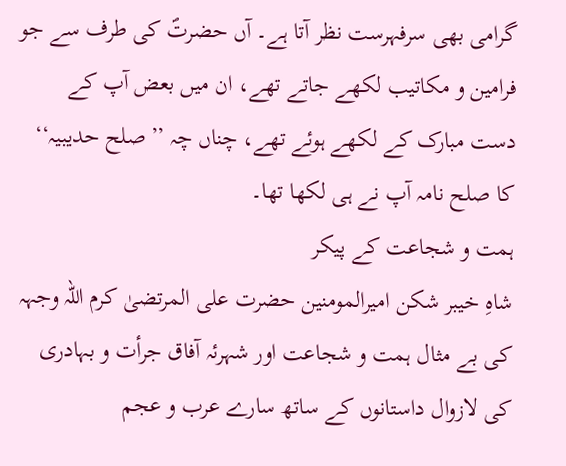گرامی بھی سرفہرست نظر آتا ہے۔ آں حضرتؐ کی طرف سے جو فرامین و مکاتیب لکھے جاتے تھے، ان میں بعض آپ کے دست مبارک کے لکھے ہوئے تھے، چناں چہ ’’صلح حدیبیہ‘‘ کا صلح نامہ آپ نے ہی لکھا تھا۔
ہمت و شجاعت کے پیکر
شاہِ خیبر شکن امیرالمومنین حضرت علی المرتضیٰ کرم اللہ وجہہ کی بے مثال ہمت و شجاعت اور شہرئہ آفاق جرأت و بہادری کی لازوال داستانوں کے ساتھ سارے عرب و عجم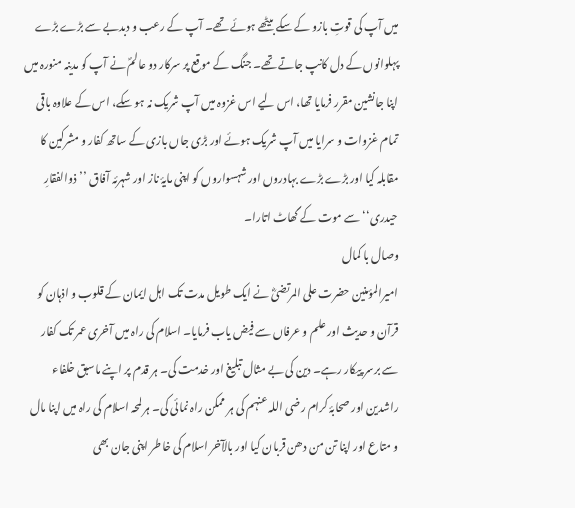میں آپ کی قوتِ بازو کے سکے بیٹھے ہوئے تھے۔ آپ کے رعب و دبدبے سے بڑے بڑے پہلوانوں کے دل کانپ جاتے تھے۔ جنگ کے موقع پر سرکار دو عالمؐ نے آپ کو مدینہ منورہ میں اپنا جانشین مقرر فرمایا تھا، اس لیے اس غزوہ میں آپ شریک نہ ہو سکے، اس کے علاوہ باقی تمام غزوات و سرایا میں آپ شریک ہوئے اور بڑی جاں بازی کے ساتھ کفار و مشرکین کا مقابلہ کیا اور بڑے بڑے بہادروں اور شہسواروں کو اپنی مایۂ ناز اور شہرئہ آفاق ’’ ذوالفقارِ حیدری‘‘ سے موت کے گھاٹ اتارا۔
وصال با کمال
امیرالمؤمنین حضرت علی المرتضیؓ نے ایک طویل مدت تک اہل ایمان کے قلوب و اذہان کو قرآن و حدیث اور علم و عرفاں سے فیض یاب فرمایا۔ اسلام کی راہ میں آخری عمر تک کفار سے برسر پیکار رہے۔ دین کی بے مثال تبلیغ اور خدمت کی۔ ہر قدم پر اپنے ماسبق خلفاء راشدین اور صحابۂ کرام رضی اللہ عنہم کی ہر ممکن راہ نمائی کی۔ ہر لمحہ اسلام کی راہ میں اپنا مال و متاع اور اپنا تن من دھن قربان کیا اور بالآخر اسلام کی خاطر اپنی جان بھی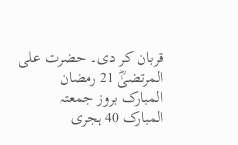قربان کر دی۔ حضرت علی المرتضیٰؓ 21 رمضان المبارک بروز جمعتہ المبارک 40 ہجری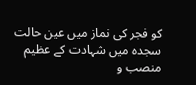کو فجر کی نماز میں عین حالت سجدہ میں شہادت کے عظیم منصب و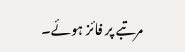مرتبے پر فائز ہوئے۔